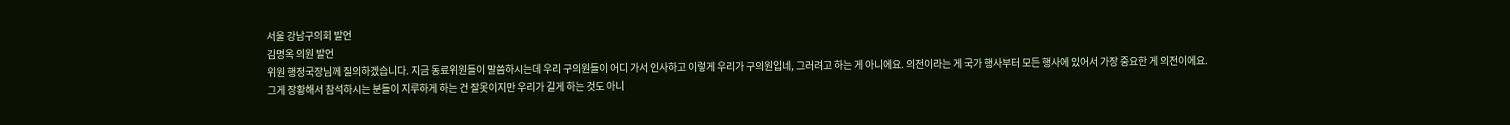서울 강남구의회 발언
김명옥 의원 발언
위원 행정국장님께 질의하겠습니다. 지금 동료위원들이 말씀하시는데 우리 구의원들이 어디 가서 인사하고 이렇게 우리가 구의원입네, 그러려고 하는 게 아니에요. 의전이라는 게 국가 행사부터 모든 행사에 있어서 가장 중요한 게 의전이에요.
그게 장황해서 참석하시는 분들이 지루하게 하는 건 잘못이지만 우리가 길게 하는 것도 아니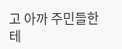고 아까 주민들한테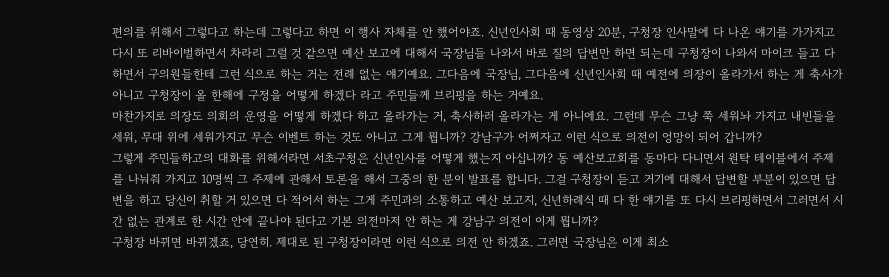편의를 위해서 그렇다고 하는데 그렇다고 하면 이 행사 자체를 안 했어야죠. 신년인사회 때 동영상 20분, 구청장 인사말에 다 나온 얘기를 가가지고 다시 또 리바이벌하면서 차라리 그럴 것 같으면 예산 보고에 대해서 국장님들 나와서 바로 질의 답변만 하면 되는데 구청장이 나와서 마이크 들고 다 하면서 구의원들한테 그런 식으로 하는 거는 전례 없는 얘기예요. 그다음에 국장님, 그다음에 신년인사회 때 예전에 의장이 올라가서 하는 게 축사가 아니고 구청장이 올 한해에 구정을 어떻게 하겠다 라고 주민들께 브리핑을 하는 거예요.
마찬가지로 의장도 의회의 운영을 어떻게 하겠다 하고 올라가는 거, 축사하러 올라가는 게 아니에요. 그런데 무슨 그냥 쭉 세워놔 가지고 내빈들을 세워, 무대 위에 세워가지고 무슨 이벤트 하는 것도 아니고 그게 뭡니까? 강남구가 어쩌자고 이런 식으로 의전이 엉망이 되어 갑니까?
그렇게 주민들하고의 대화를 위해서라면 서초구청은 신년인사를 어떻게 했는지 아십니까? 동 예산보고회를 동마다 다니면서 원탁 테이블에서 주제를 나눠줘 가지고 10명씩 그 주제에 관해서 토론을 해서 그중의 한 분이 발표를 합니다. 그걸 구청장이 듣고 거기에 대해서 답변할 부분이 있으면 답변을 하고 당신이 취할 거 있으면 다 적어서 하는 그게 주민과의 소통하고 예산 보고지, 신년하례식 때 다 한 얘기를 또 다시 브리핑하면서 그러면서 시간 없는 관계로 한 시간 안에 끝나야 된다고 기본 의전마저 안 하는 게 강남구 의전이 이게 뭡니까?
구청장 바뀌면 바뀌겠죠, 당연히. 제대로 된 구청장이라면 이런 식으로 의전 안 하겠죠. 그러면 국장님은 이게 최소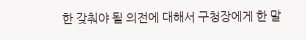한 갖춰야 될 의전에 대해서 구청장에게 한 말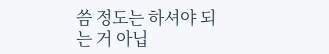씀 정도는 하셔야 되는 거 아닙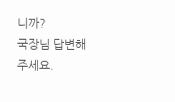니까?
국장님 답변해 주세요.